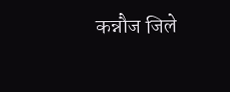कन्नौज जिले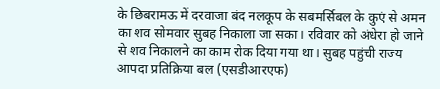के छिबरामऊ में दरवाजा बंद नलकूप के सबमर्सिबल के कुएं से अमन का शव सोमवार सुबह निकाला जा सका। रविवार को अंधेरा हो जाने से शव निकालने का काम रोक दिया गया था। सुबह पहुंची राज्य आपदा प्रतिक्रिया बल (एसडीआरएफ)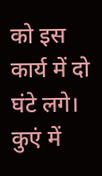को इस कार्य में दो घंटे लगे। कुएं में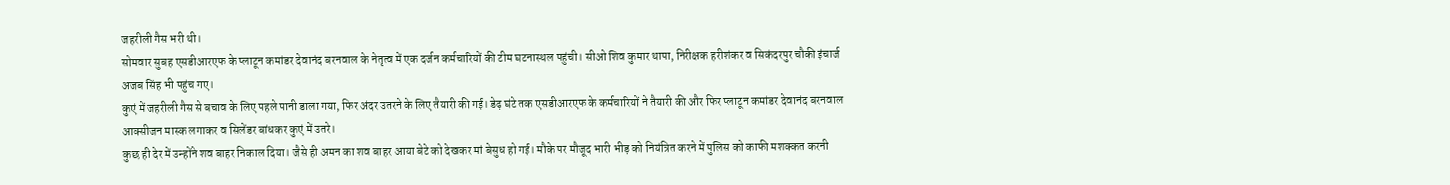जहरीली गैस भरी थी।
सोमवार सुबह एसडीआरएफ के प्लाटून कमांडर देवानंद बरनवाल के नेतृत्व में एक दर्जन कर्मचारियों की टीम घटनास्थल पहुंची। सीओ शिव कुमार थापा, निरीक्षक हरीशंकर व सिकंदरपुर चौकी इंचार्ज अजब सिंह भी पहुंच गए।
कुएं में जहरीली गैस से बचाव के लिए पहले पानी डाला गया, फिर अंदर उतरने के लिए तैयारी की गई। डेढ़ घंटे तक एसडीआरएफ के कर्मचारियों ने तैयारी की और फिर प्लाटून कमांडर देवानंद बरनवाल आक्सीजन मास्क लगाकर व सिलेंडर बांधकर कुएं में उतरे।
कुछ ही देर में उन्होंने शव बाहर निकाल दिया। जैसे ही अमन का शव बाहर आया बेटे को देखकर मां बेसुध हो गई। मौके पर मौजूद भारी भीड़ को नियंत्रित करने में पुलिस को काफी मशक्कत करनी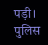पड़ी।
पुलिस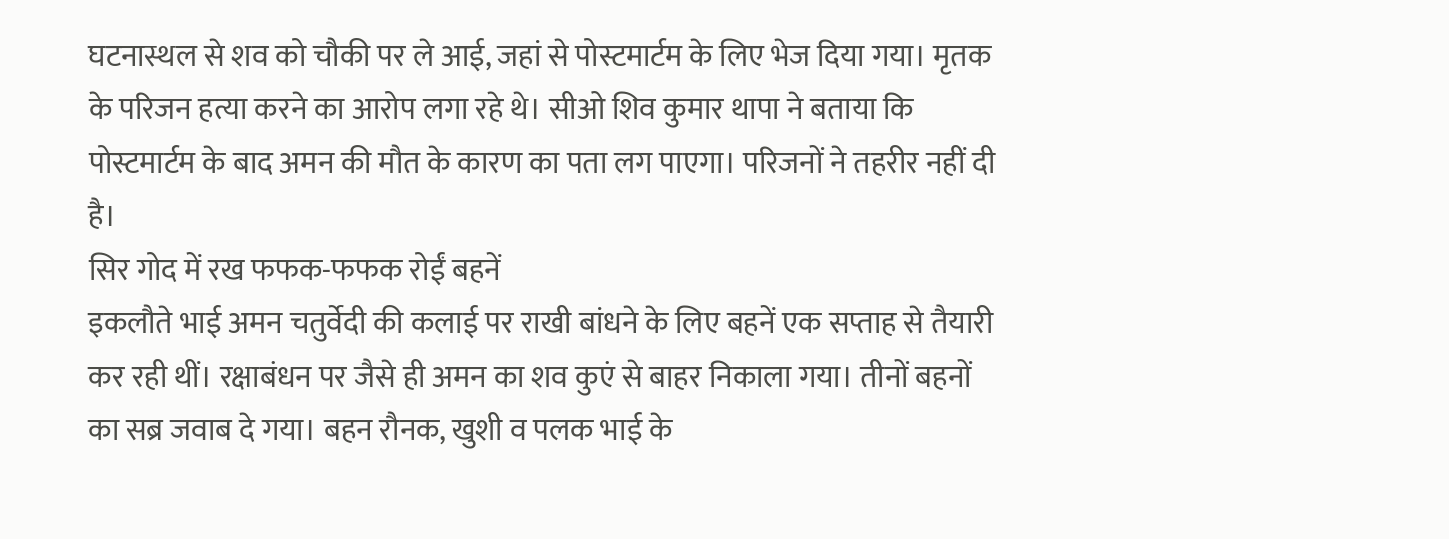घटनास्थल से शव को चौकी पर ले आई, जहां से पोस्टमार्टम के लिए भेज दिया गया। मृतक के परिजन हत्या करने का आरोप लगा रहे थे। सीओ शिव कुमार थापा ने बताया कि पोस्टमार्टम के बाद अमन की मौत के कारण का पता लग पाएगा। परिजनों ने तहरीर नहीं दी है।
सिर गोद में रख फफक-फफक रोईं बहनें
इकलौते भाई अमन चतुर्वेदी की कलाई पर राखी बांधने के लिए बहनें एक सप्ताह से तैयारी कर रही थीं। रक्षाबंधन पर जैसे ही अमन का शव कुएं से बाहर निकाला गया। तीनों बहनों का सब्र जवाब दे गया। बहन रौनक, खुशी व पलक भाई के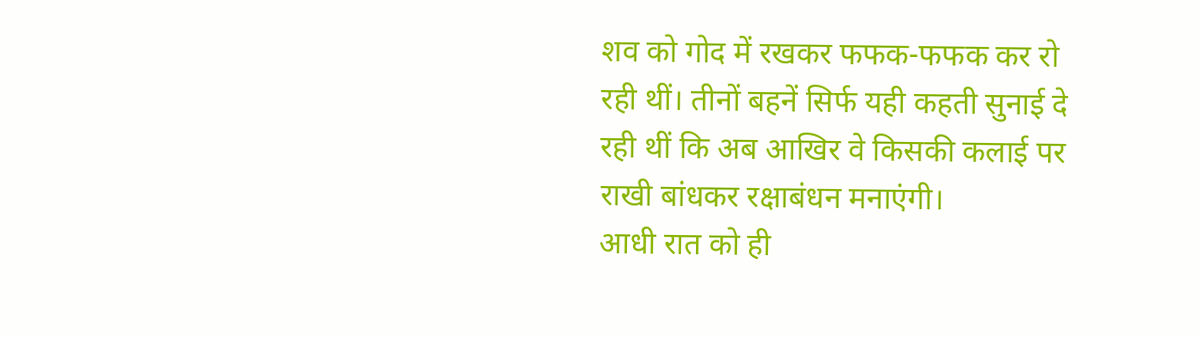शव को गोद में रखकर फफक-फफक कर रो रही थीं। तीनों बहनें सिर्फ यही कहती सुनाई दे रही थीं कि अब आखिर वे किसकी कलाई पर राखी बांधकर रक्षाबंधन मनाएंगी।
आधी रात को ही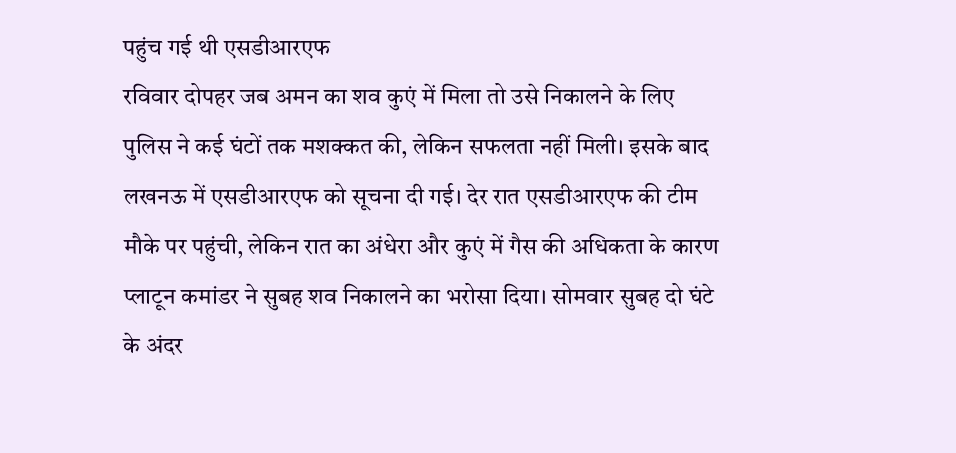पहुंच गई थी एसडीआरएफ
रविवार दोपहर जब अमन का शव कुएं में मिला तो उसे निकालने के लिए पुलिस ने कई घंटों तक मशक्कत की, लेकिन सफलता नहीं मिली। इसके बाद लखनऊ में एसडीआरएफ को सूचना दी गई। देर रात एसडीआरएफ की टीम मौके पर पहुंची, लेकिन रात का अंधेरा और कुएं में गैस की अधिकता के कारण प्लाटून कमांडर ने सुबह शव निकालने का भरोसा दिया। सोमवार सुबह दो घंटे के अंदर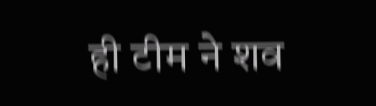ही टीम ने शव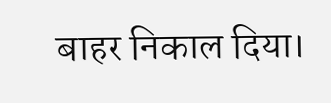बाहर निकाल दिया।